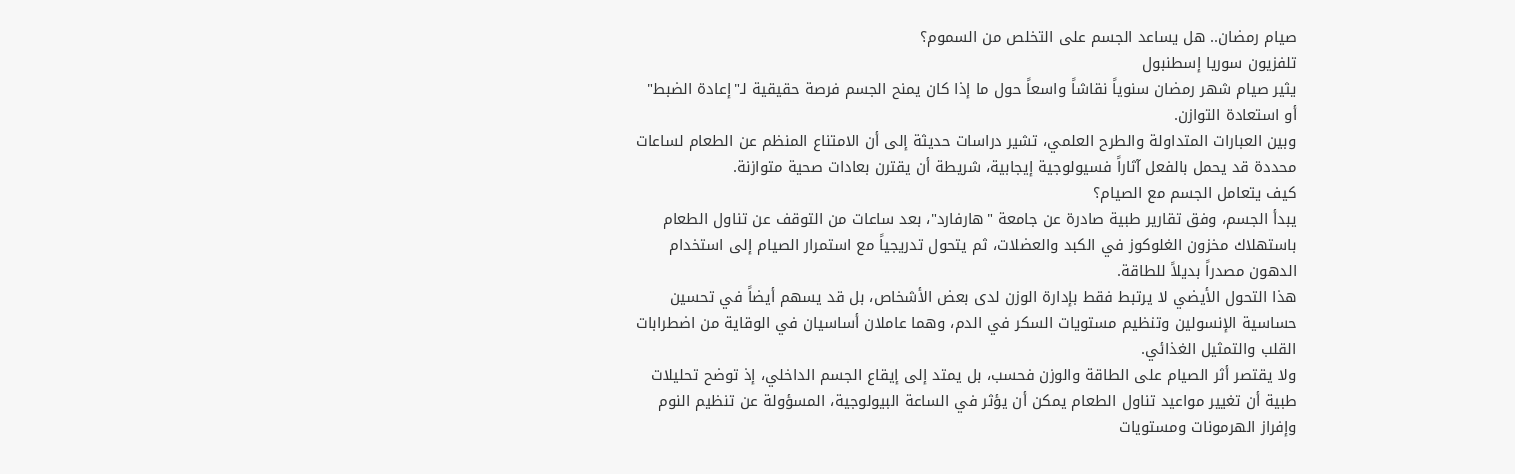صيام رمضان.. هل يساعد الجسم على التخلص من السموم؟
تلفزيون سوريا إسطنبول
يثير صيام شهر رمضان سنوياً نقاشاً واسعاً حول ما إذا كان يمنح الجسم فرصة حقيقية لـ"إعادة الضبط" أو استعادة التوازن.
وبين العبارات المتداولة والطرح العلمي، تشير دراسات حديثة إلى أن الامتناع المنظم عن الطعام لساعات محددة قد يحمل بالفعل آثاراً فسيولوجية إيجابية، شريطة أن يقترن بعادات صحية متوازنة.
كيف يتعامل الجسم مع الصيام؟
يبدأ الجسم، وفق تقارير طبية صادرة عن جامعة "هارفارد"، بعد ساعات من التوقف عن تناول الطعام باستهلاك مخزون الغلوكوز في الكبد والعضلات، ثم يتحول تدريجياً مع استمرار الصيام إلى استخدام الدهون مصدراً بديلاً للطاقة.
هذا التحول الأيضي لا يرتبط فقط بإدارة الوزن لدى بعض الأشخاص، بل قد يسهم أيضاً في تحسين حساسية الإنسولين وتنظيم مستويات السكر في الدم، وهما عاملان أساسيان في الوقاية من اضطرابات القلب والتمثيل الغذائي.
ولا يقتصر أثر الصيام على الطاقة والوزن فحسب، بل يمتد إلى إيقاع الجسم الداخلي، إذ توضح تحليلات طبية أن تغيير مواعيد تناول الطعام يمكن أن يؤثر في الساعة البيولوجية، المسؤولة عن تنظيم النوم وإفراز الهرمونات ومستويات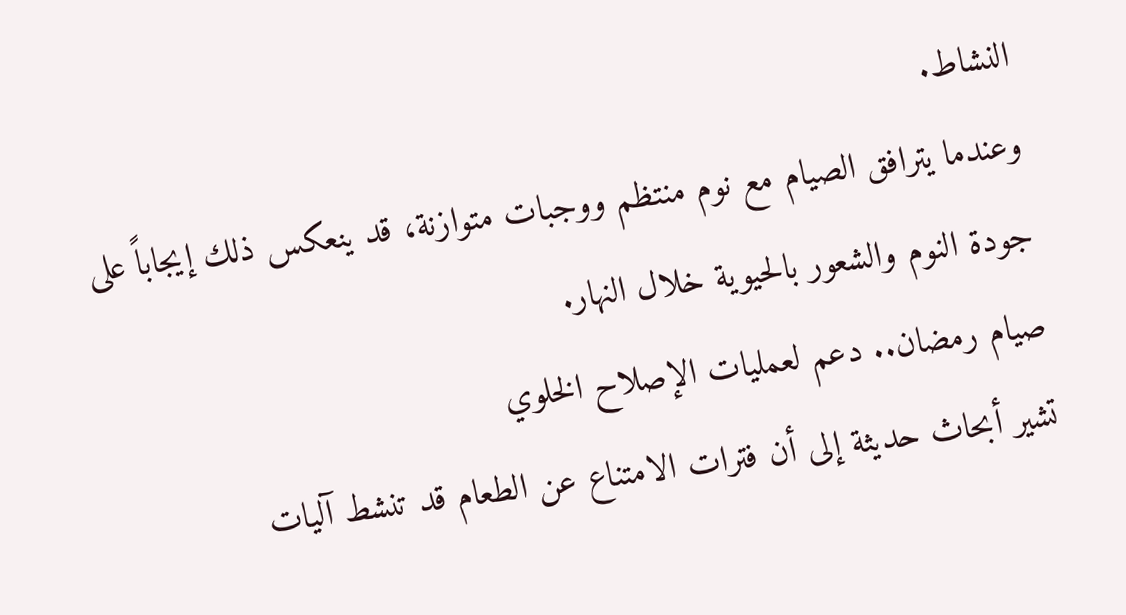النشاط.
وعندما يترافق الصيام مع نوم منتظم ووجبات متوازنة، قد ينعكس ذلك إيجاباً على جودة النوم والشعور بالحيوية خلال النهار.
صيام رمضان.. دعم لعمليات الإصلاح الخلوي
تشير أبحاث حديثة إلى أن فترات الامتناع عن الطعام قد تنشط آليات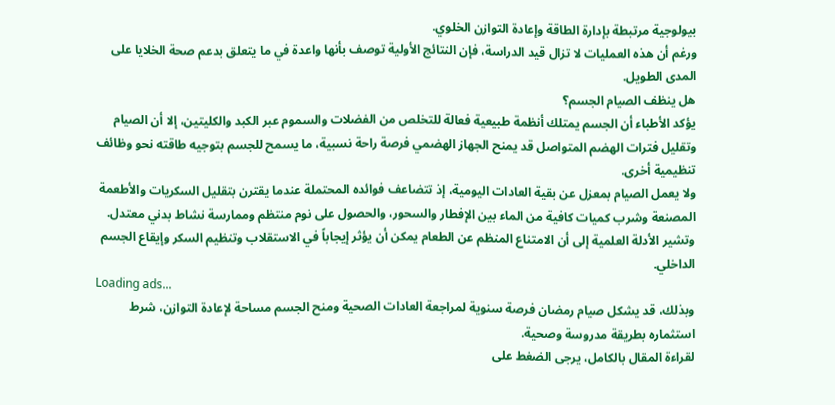بيولوجية مرتبطة بإدارة الطاقة وإعادة التوازن الخلوي.
ورغم أن هذه العمليات لا تزال قيد الدراسة، فإن النتائج الأولية توصف بأنها واعدة في ما يتعلق بدعم صحة الخلايا على المدى الطويل.
هل ينظف الصيام الجسم؟
يؤكد الأطباء أن الجسم يمتلك أنظمة طبيعية فعالة للتخلص من الفضلات والسموم عبر الكبد والكليتين، إلا أن الصيام وتقليل فترات الهضم المتواصل قد يمنح الجهاز الهضمي فرصة راحة نسبية، ما يسمح للجسم بتوجيه طاقته نحو وظائف تنظيمية أخرى.
ولا يعمل الصيام بمعزل عن بقية العادات اليومية، إذ تتضاعف فوائده المحتملة عندما يقترن بتقليل السكريات والأطعمة المصنعة وشرب كميات كافية من الماء بين الإفطار والسحور، والحصول على نوم منتظم وممارسة نشاط بدني معتدل.
وتشير الأدلة العلمية إلى أن الامتناع المنظم عن الطعام يمكن أن يؤثر إيجاباً في الاستقلاب وتنظيم السكر وإيقاع الجسم الداخلي.
Loading ads...
وبذلك، قد يشكل صيام رمضان فرصة سنوية لمراجعة العادات الصحية ومنح الجسم مساحة لإعادة التوازن، شرط استثماره بطريقة مدروسة وصحية.
لقراءة المقال بالكامل، يرجى الضغط على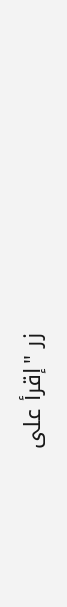زر "إقرأ على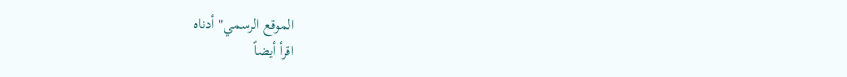الموقع الرسمي" أدناه
اقرأ أيضاً